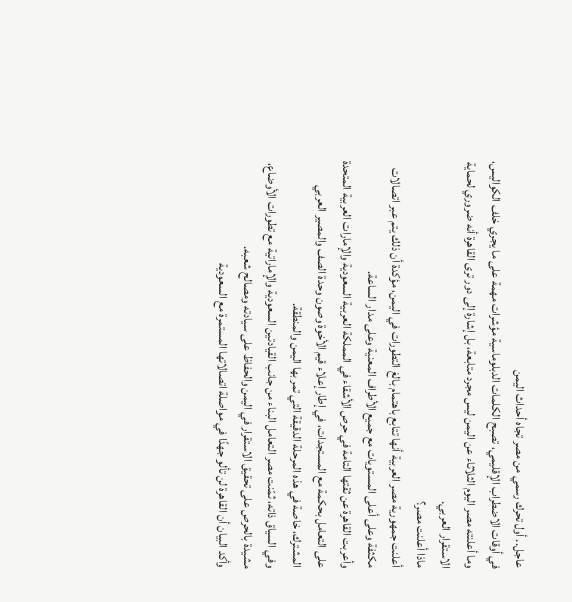عاجل.. أول تحرك رسمي من مصر تجاه أحداث اليمن
في أوقات الاضطراب الإقليمي، تصبح الكلمات الدبلوماسية مؤشرات مهمة على ما يجري خلف الكواليس، وما أعلنته مصر اليوم الثلاثاء عن اليمن ليس مجرد متابعة، بل إشارة إلى دور ترى القاهرة أنه ضروري لحماية الاستقرار العربي.
ماذا أعلنت مصر؟
أعلنت جمهورية مصر العربية أنها تتابع باهتمام بالغ التطورات في اليمن، مؤكدة أن ذلك يتم عبر اتصالات مكثفة وعلى أعلى المستويات مع جميع الأطراف المعنية وعلى مدار الساعة.
وأعربت القاهرة عن ثقتها التامة في حرص الأشقاء في المملكة العربية السعودية والإمارات العربية المتحدة على التعامل بحكمة مع المستجدات، في إطار إعلاء قيم الأخوة وصون وحدة الصف والمصير العربي المشترك، خاصة في هذه المرحلة الدقيقة التي تمر بها اليمن والمنطقة.
وفي السياق ذاته، ثمّنت مصر التعامل البناء من جانب القيادتين السعودية والإماراتية مع تطورات الأوضاع، مشيدة بالحرص على تحقيق الاستقرار في اليمن والحفاظ على سيادته ومصالح شعبه.
وأكد البيان أن القاهرة لن تألو جهدًا في مواصلة اتصالاتها المستمرة مع السعودية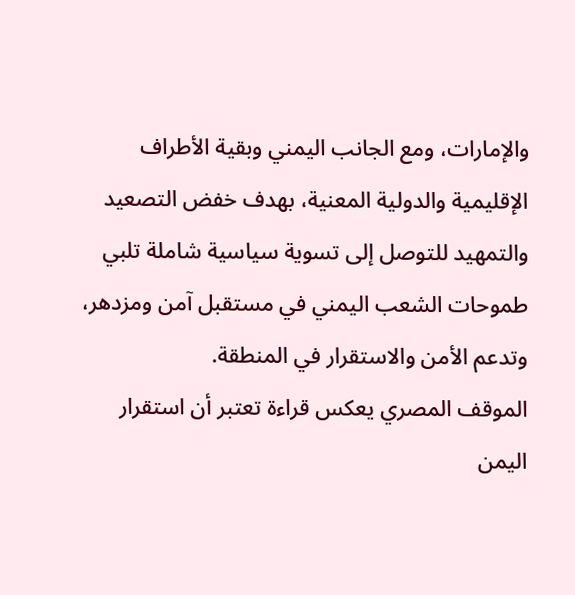والإمارات، ومع الجانب اليمني وبقية الأطراف الإقليمية والدولية المعنية، بهدف خفض التصعيد والتمهيد للتوصل إلى تسوية سياسية شاملة تلبي طموحات الشعب اليمني في مستقبل آمن ومزدهر، وتدعم الأمن والاستقرار في المنطقة.
الموقف المصري يعكس قراءة تعتبر أن استقرار اليمن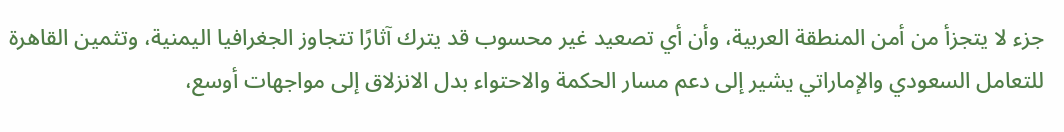جزء لا يتجزأ من أمن المنطقة العربية، وأن أي تصعيد غير محسوب قد يترك آثارًا تتجاوز الجغرافيا اليمنية، وتثمين القاهرة للتعامل السعودي والإماراتي يشير إلى دعم مسار الحكمة والاحتواء بدل الانزلاق إلى مواجهات أوسع،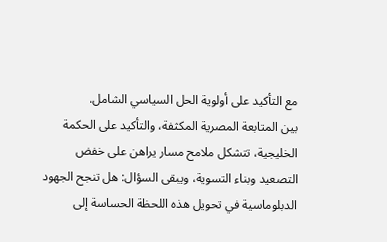مع التأكيد على أولوية الحل السياسي الشامل.
بين المتابعة المصرية المكثفة، والتأكيد على الحكمة الخليجية، تتشكل ملامح مسار يراهن على خفض التصعيد وبناء التسوية، ويبقى السؤال: هل تنجح الجهود الدبلوماسية في تحويل هذه اللحظة الحساسة إلى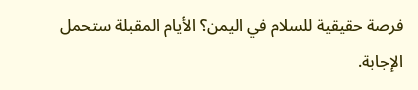فرصة حقيقية للسلام في اليمن؟ الأيام المقبلة ستحمل الإجابة.